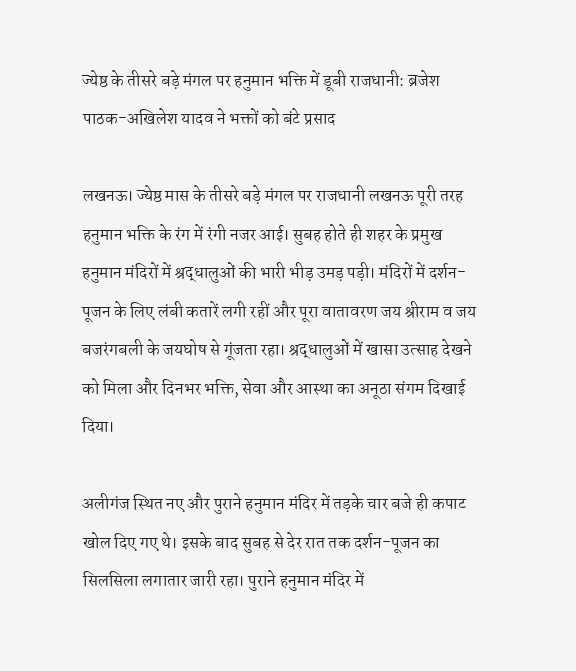ज्येष्ठ के तीसरे बड़े मंगल पर हनुमान भक्ति में डूबी राजधानी: ब्रजेश पाठक-अखिलेश यादव ने भक्तों को बंटे प्रसाद

लखनऊ। ज्येष्ठ मास के तीसरे बड़े मंगल पर राजधानी लखनऊ पूरी तरह हनुमान भक्ति के रंग में रंगी नजर आई। सुबह होते ही शहर के प्रमुख हनुमान मंदिरों में श्रद्धालुओं की भारी भीड़ उमड़ पड़ी। मंदिरों में दर्शन-पूजन के लिए लंबी कतारें लगी रहीं और पूरा वातावरण जय श्रीराम व जय बजरंगबली के जयघोष से गूंजता रहा। श्रद्धालुओं में खासा उत्साह देखने को मिला और दिनभर भक्ति, सेवा और आस्था का अनूठा संगम दिखाई दिया।

अलीगंज स्थित नए और पुराने हनुमान मंदिर में तड़के चार बजे ही कपाट खोल दिए गए थे। इसके बाद सुबह से देर रात तक दर्शन-पूजन का सिलसिला लगातार जारी रहा। पुराने हनुमान मंदिर में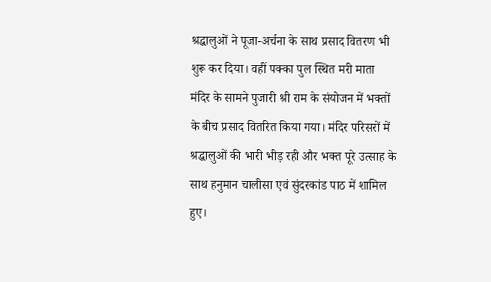श्रद्धालुओं ने पूजा-अर्चना के साथ प्रसाद वितरण भी शुरू कर दिया। वहीं पक्का पुल स्थित मरी माता मंदिर के सामने पुजारी श्री राम के संयोजन में भक्तों के बीच प्रसाद वितरित किया गया। मंदिर परिसरों में श्रद्धालुओं की भारी भीड़ रही और भक्त पूरे उत्साह के साथ हनुमान चालीसा एवं सुंदरकांड पाठ में शामिल हुए।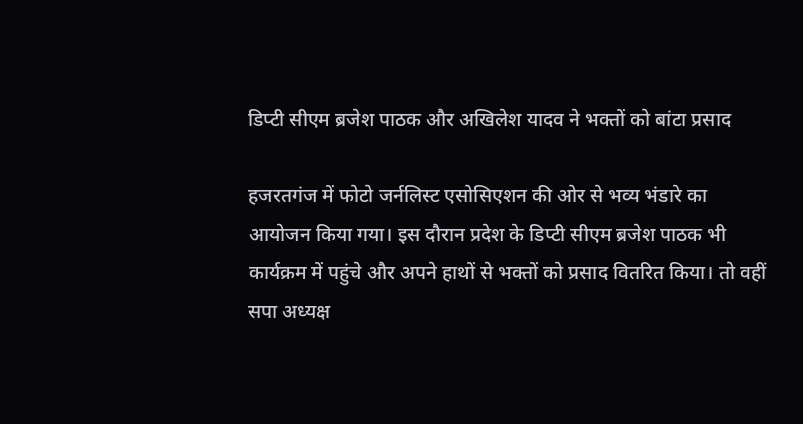डिप्टी सीएम ब्रजेश पाठक और अखिलेश यादव ने भक्तों को बांटा प्रसाद

हजरतगंज में फोटो जर्नलिस्ट एसोसिएशन की ओर से भव्य भंडारे का आयोजन किया गया। इस दौरान प्रदेश के डिप्टी सीएम ब्रजेश पाठक भी कार्यक्रम में पहुंचे और अपने हाथों से भक्तों को प्रसाद वितरित किया। तो वहीं सपा अध्यक्ष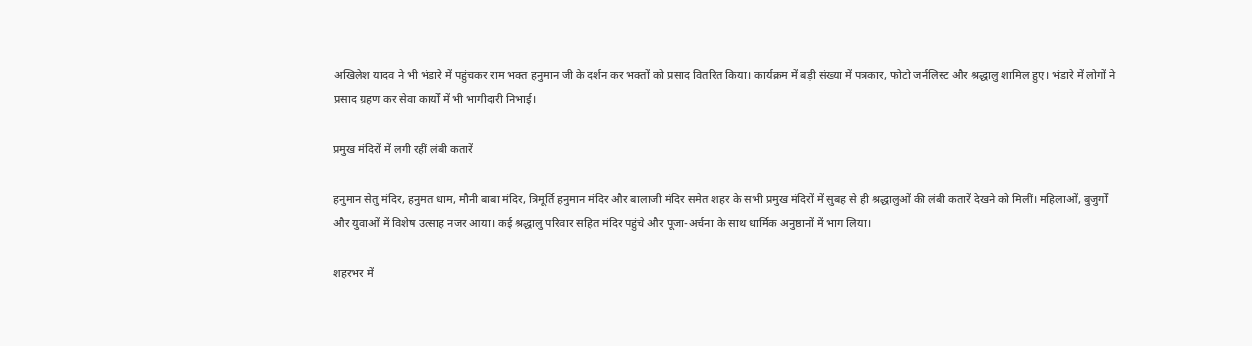अखिलेश यादव ने भी भंडारे में पहुंचकर राम भक्त हनुमान जी के दर्शन कर भक्तों को प्रसाद वितरित किया। कार्यक्रम में बड़ी संख्या में पत्रकार, फोटो जर्नलिस्ट और श्रद्धालु शामिल हुए। भंडारे में लोगों ने प्रसाद ग्रहण कर सेवा कार्यों में भी भागीदारी निभाई।

प्रमुख मंदिरों में लगी रहीं लंबी कतारें

हनुमान सेतु मंदिर, हनुमत धाम, मौनी बाबा मंदिर, त्रिमूर्ति हनुमान मंदिर और बालाजी मंदिर समेत शहर के सभी प्रमुख मंदिरों में सुबह से ही श्रद्धालुओं की लंबी कतारें देखने को मिलीं। महिलाओं, बुजुर्गों और युवाओं में विशेष उत्साह नजर आया। कई श्रद्धालु परिवार सहित मंदिर पहुंचे और पूजा-अर्चना के साथ धार्मिक अनुष्ठानों में भाग लिया।

शहरभर में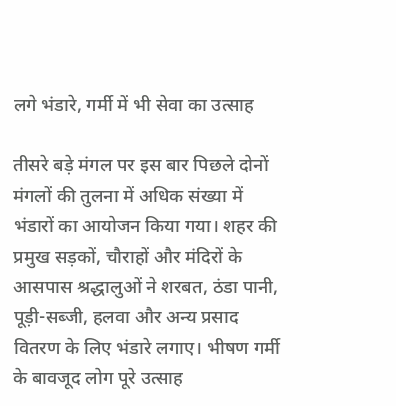लगे भंडारे, गर्मी में भी सेवा का उत्साह

तीसरे बड़े मंगल पर इस बार पिछले दोनों मंगलों की तुलना में अधिक संख्या में भंडारों का आयोजन किया गया। शहर की प्रमुख सड़कों, चौराहों और मंदिरों के आसपास श्रद्धालुओं ने शरबत, ठंडा पानी, पूड़ी-सब्जी, हलवा और अन्य प्रसाद वितरण के लिए भंडारे लगाए। भीषण गर्मी के बावजूद लोग पूरे उत्साह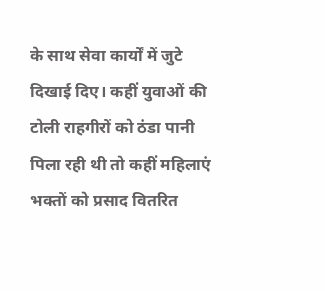के साथ सेवा कार्यों में जुटे दिखाई दिए। कहीं युवाओं की टोली राहगीरों को ठंडा पानी पिला रही थी तो कहीं महिलाएं भक्तों को प्रसाद वितरित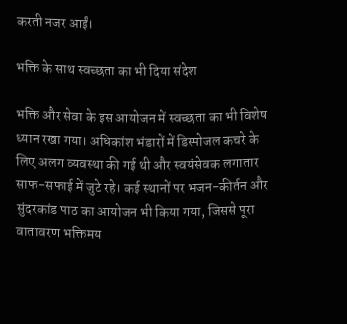करती नजर आईं।

भक्ति के साथ स्वच्छता का भी दिया संदेश

भक्ति और सेवा के इस आयोजन में स्वच्छता का भी विशेष ध्यान रखा गया। अधिकांश भंडारों में डिस्पोजल कचरे के लिए अलग व्यवस्था की गई थी और स्वयंसेवक लगातार साफ-सफाई में जुटे रहे। कई स्थानों पर भजन-कीर्तन और सुंदरकांड पाठ का आयोजन भी किया गया, जिससे पूरा वातावरण भक्तिमय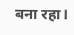बना रहा।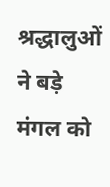श्रद्धालुओं ने बड़े मंगल को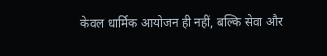केवल धार्मिक आयोजन ही नहीं, बल्कि सेवा और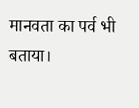मानवता का पर्व भी बताया।